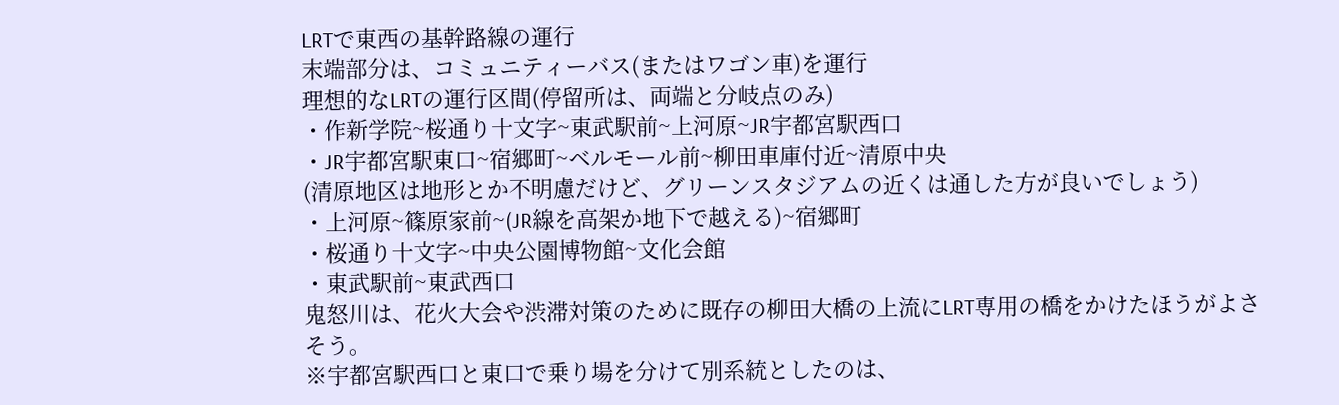LRTで東西の基幹路線の運行
末端部分は、コミュニティーバス(またはワゴン車)を運行
理想的なLRTの運行区間(停留所は、両端と分岐点のみ)
・作新学院~桜通り十文字~東武駅前~上河原~JR宇都宮駅西口
・JR宇都宮駅東口~宿郷町~ベルモール前~柳田車庫付近~清原中央
(清原地区は地形とか不明慮だけど、グリーンスタジアムの近くは通した方が良いでしょう)
・上河原~篠原家前~(JR線を高架か地下で越える)~宿郷町
・桜通り十文字~中央公園博物館~文化会館
・東武駅前~東武西口
鬼怒川は、花火大会や渋滞対策のために既存の柳田大橋の上流にLRT専用の橋をかけたほうがよさそう。
※宇都宮駅西口と東口で乗り場を分けて別系統としたのは、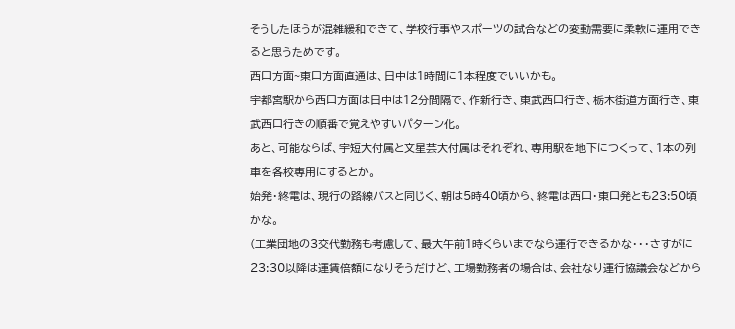そうしたほうが混雑緩和できて、学校行事やスポーツの試合などの変動需要に柔軟に運用できると思うためです。
西口方面~東口方面直通は、日中は1時間に1本程度でいいかも。
宇都宮駅から西口方面は日中は12分間隔で、作新行き、東武西口行き、栃木街道方面行き、東武西口行きの順番で覚えやすいパターン化。
あと、可能ならば、宇短大付属と文星芸大付属はそれぞれ、専用駅を地下につくって、1本の列車を各校専用にするとか。
始発・終電は、現行の路線バスと同じく、朝は5時40頃から、終電は西口・東口発とも23:50頃かな。
(工業団地の3交代勤務も考慮して、最大午前1時くらいまでなら運行できるかな・・・さすがに23:30以降は運賃倍額になりそうだけど、工場勤務者の場合は、会社なり運行協議会などから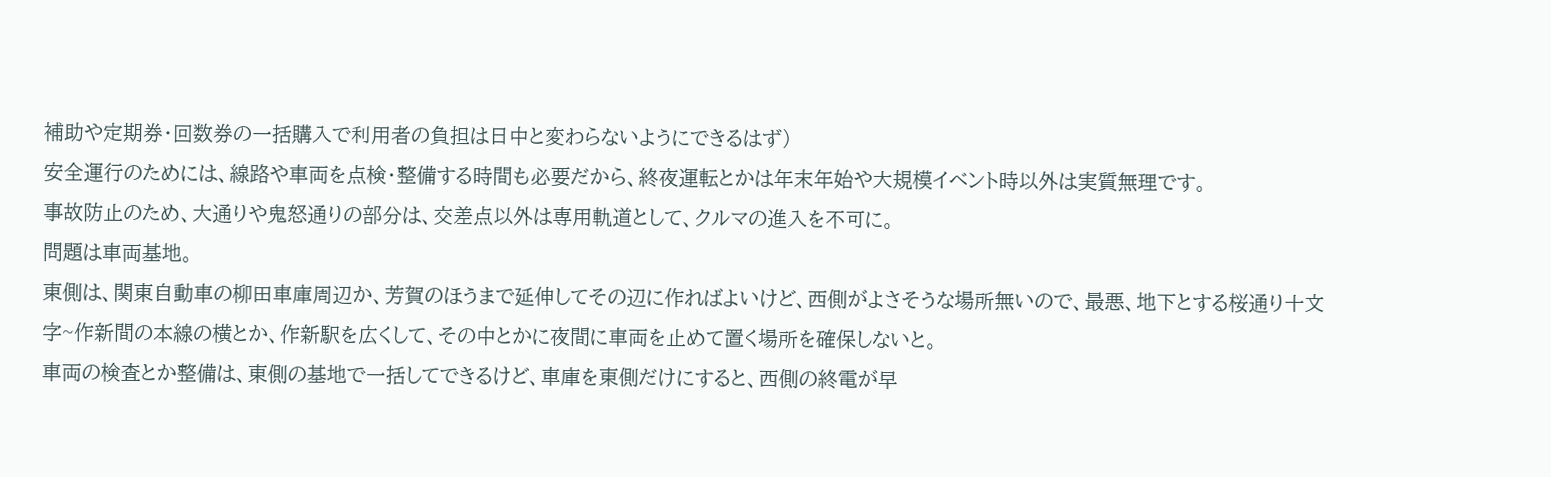補助や定期券・回数券の一括購入で利用者の負担は日中と変わらないようにできるはず)
安全運行のためには、線路や車両を点検・整備する時間も必要だから、終夜運転とかは年末年始や大規模イベント時以外は実質無理です。
事故防止のため、大通りや鬼怒通りの部分は、交差点以外は専用軌道として、クルマの進入を不可に。
問題は車両基地。
東側は、関東自動車の柳田車庫周辺か、芳賀のほうまで延伸してその辺に作ればよいけど、西側がよさそうな場所無いので、最悪、地下とする桜通り十文字~作新間の本線の横とか、作新駅を広くして、その中とかに夜間に車両を止めて置く場所を確保しないと。
車両の検査とか整備は、東側の基地で一括してできるけど、車庫を東側だけにすると、西側の終電が早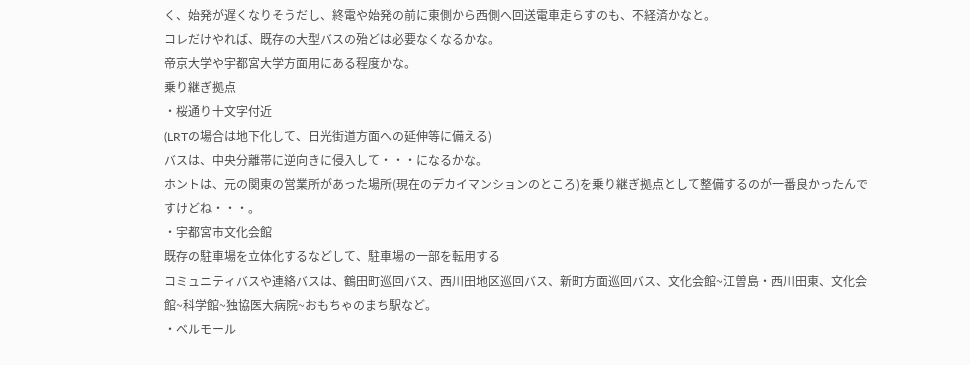く、始発が遅くなりそうだし、終電や始発の前に東側から西側へ回送電車走らすのも、不経済かなと。
コレだけやれば、既存の大型バスの殆どは必要なくなるかな。
帝京大学や宇都宮大学方面用にある程度かな。
乗り継ぎ拠点
・桜通り十文字付近
(LRTの場合は地下化して、日光街道方面への延伸等に備える)
バスは、中央分離帯に逆向きに侵入して・・・になるかな。
ホントは、元の関東の営業所があった場所(現在のデカイマンションのところ)を乗り継ぎ拠点として整備するのが一番良かったんですけどね・・・。
・宇都宮市文化会館
既存の駐車場を立体化するなどして、駐車場の一部を転用する
コミュニティバスや連絡バスは、鶴田町巡回バス、西川田地区巡回バス、新町方面巡回バス、文化会館~江曽島・西川田東、文化会館~科学館~独協医大病院~おもちゃのまち駅など。
・ベルモール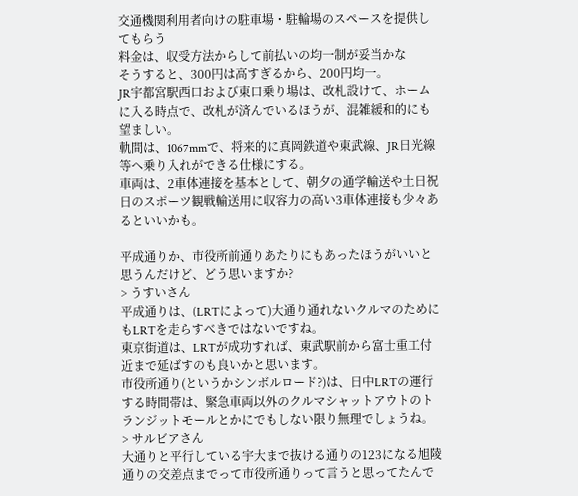交通機関利用者向けの駐車場・駐輪場のスペースを提供してもらう
料金は、収受方法からして前払いの均一制が妥当かな
そうすると、300円は高すぎるから、200円均一。
JR宇都宮駅西口および東口乗り場は、改札設けて、ホームに入る時点で、改札が済んでいるほうが、混雑緩和的にも望ましい。
軌間は、1067mmで、将来的に真岡鉄道や東武線、JR日光線等へ乗り入れができる仕様にする。
車両は、2車体連接を基本として、朝夕の通学輸送や土日祝日のスポーツ観戦輸送用に収容力の高い3車体連接も少々あるといいかも。

平成通りか、市役所前通りあたりにもあったほうがいいと思うんだけど、どう思いますか?
> うすいさん
平成通りは、(LRTによって)大通り通れないクルマのためにもLRTを走らすべきではないですね。
東京街道は、LRTが成功すれば、東武駅前から富士重工付近まで延ばすのも良いかと思います。
市役所通り(というかシンボルロード?)は、日中LRTの運行する時間帯は、緊急車両以外のクルマシャットアウトのトランジットモールとかにでもしない限り無理でしょうね。
> サルビアさん
大通りと平行している宇大まで抜ける通りの123になる旭陵通りの交差点までって市役所通りって言うと思ってたんで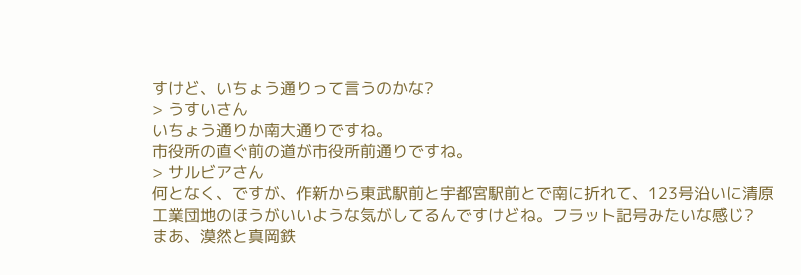すけど、いちょう通りって言うのかな?
> うすいさん
いちょう通りか南大通りですね。
市役所の直ぐ前の道が市役所前通りですね。
> サルビアさん
何となく、ですが、作新から東武駅前と宇都宮駅前とで南に折れて、123号沿いに清原工業団地のほうがいいような気がしてるんですけどね。フラット記号みたいな感じ?
まあ、漠然と真岡鉄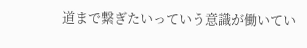道まで繋ぎたいっていう意識が働いてい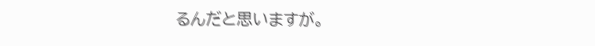るんだと思いますが。